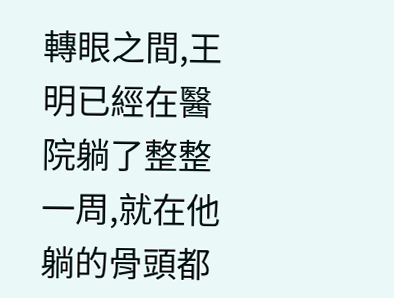轉眼之間,王明已經在醫院躺了整整一周,就在他躺的骨頭都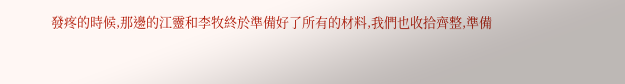發疼的時候,那邊的江靈和李牧終於準備好了所有的材料,我們也收拾齊整,準備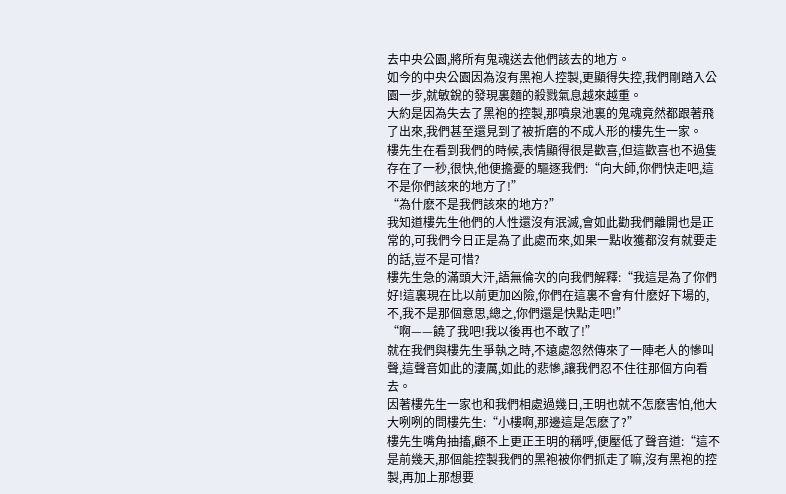去中央公園,將所有鬼魂送去他們該去的地方。
如今的中央公園因為沒有黑袍人控製,更顯得失控,我們剛踏入公園一步,就敏銳的發現裏麵的殺戮氣息越來越重。
大約是因為失去了黑袍的控製,那噴泉池裏的鬼魂竟然都跟著飛了出來,我們甚至還見到了被折磨的不成人形的樓先生一家。
樓先生在看到我們的時候,表情顯得很是歡喜,但這歡喜也不過隻存在了一秒,很快,他便擔憂的驅逐我們:“向大師,你們快走吧,這不是你們該來的地方了!”
“為什麽不是我們該來的地方?”
我知道樓先生他們的人性還沒有泯滅,會如此勸我們離開也是正常的,可我們今日正是為了此處而來,如果一點收獲都沒有就要走的話,豈不是可惜?
樓先生急的滿頭大汗,語無倫次的向我們解釋:“我這是為了你們好!這裏現在比以前更加凶險,你們在這裏不會有什麽好下場的,不,我不是那個意思,總之,你們還是快點走吧!”
“啊——饒了我吧!我以後再也不敢了!”
就在我們與樓先生爭執之時,不遠處忽然傳來了一陣老人的慘叫聲,這聲音如此的淒厲,如此的悲慘,讓我們忍不住往那個方向看去。
因著樓先生一家也和我們相處過幾日,王明也就不怎麽害怕,他大大咧咧的問樓先生:“小樓啊,那邊這是怎麽了?”
樓先生嘴角抽搐,顧不上更正王明的稱呼,便壓低了聲音道:“這不是前幾天,那個能控製我們的黑袍被你們抓走了嘛,沒有黑袍的控製,再加上那想要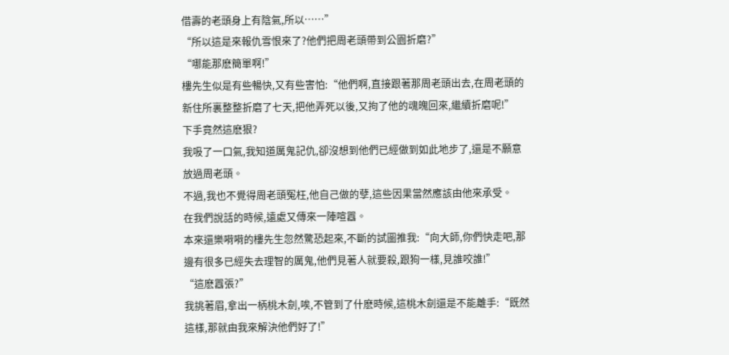借壽的老頭身上有陰氣,所以……”
“所以這是來報仇雪恨來了?他們把周老頭帶到公園折磨?”
“哪能那麽簡單啊!”
樓先生似是有些暢快,又有些害怕:“他們啊,直接跟著那周老頭出去,在周老頭的新住所裏整整折磨了七天,把他弄死以後,又拘了他的魂魄回來,繼續折磨呢!”
下手竟然這麽狠?
我吸了一口氣,我知道厲鬼記仇,卻沒想到他們已經做到如此地步了,還是不願意放過周老頭。
不過,我也不覺得周老頭冤枉,他自己做的孽,這些因果當然應該由他來承受。
在我們說話的時候,遠處又傳來一陣喧囂。
本來還樂嗬嗬的樓先生忽然驚恐起來,不斷的試圖推我:“向大師,你們快走吧,那邊有很多已經失去理智的厲鬼,他們見著人就要殺,跟狗一樣,見誰咬誰!”
“這麽囂張?”
我挑著眉,拿出一柄桃木劍,唉,不管到了什麽時候,這桃木劍還是不能離手:“既然這樣,那就由我來解決他們好了!”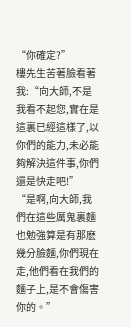“你確定?”
樓先生苦著臉看著我:“向大師,不是我看不起您,實在是這裏已經這樣了,以你們的能力,未必能夠解決這件事,你們還是快走吧!”
“是啊,向大師,我們在這些厲鬼裏麵也勉強算是有那麽幾分臉麵,你們現在走,他們看在我們的麵子上,是不會傷害你的。”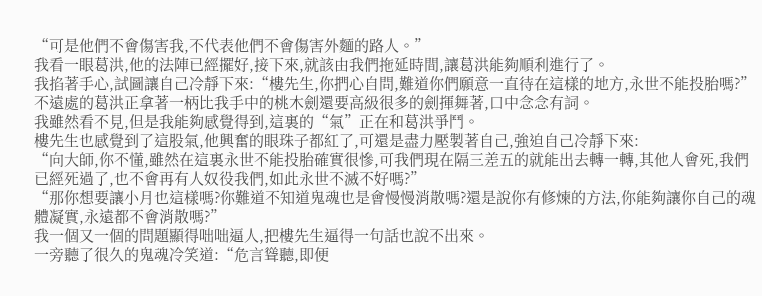“可是他們不會傷害我,不代表他們不會傷害外麵的路人。”
我看一眼葛洪,他的法陣已經擺好,接下來,就該由我們拖延時間,讓葛洪能夠順利進行了。
我掐著手心,試圖讓自己冷靜下來:“樓先生,你捫心自問,難道你們願意一直待在這樣的地方,永世不能投胎嗎?”
不遠處的葛洪正拿著一柄比我手中的桃木劍還要高級很多的劍揮舞著,口中念念有詞。
我雖然看不見,但是我能夠感覺得到,這裏的“氣”正在和葛洪爭鬥。
樓先生也感覺到了這股氣,他興奮的眼珠子都紅了,可還是盡力壓製著自己,強迫自己冷靜下來:
“向大師,你不懂,雖然在這裏永世不能投胎確實很慘,可我們現在隔三差五的就能出去轉一轉,其他人會死,我們已經死過了,也不會再有人奴役我們,如此永世不滅不好嗎?”
“那你想要讓小月也這樣嗎?你難道不知道鬼魂也是會慢慢消散嗎?還是說你有修煉的方法,你能夠讓你自己的魂體凝實,永遠都不會消散嗎?”
我一個又一個的問題顯得咄咄逼人,把樓先生逼得一句話也說不出來。
一旁聽了很久的鬼魂冷笑道:“危言聳聽,即便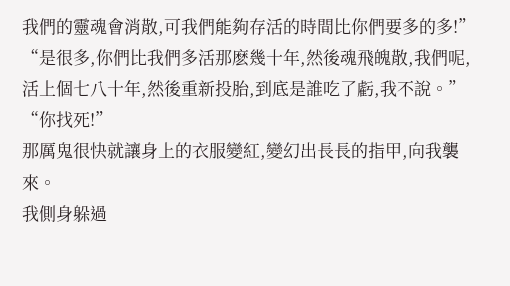我們的靈魂會消散,可我們能夠存活的時間比你們要多的多!”
“是很多,你們比我們多活那麽幾十年,然後魂飛魄散,我們呢,活上個七八十年,然後重新投胎,到底是誰吃了虧,我不說。”
“你找死!”
那厲鬼很快就讓身上的衣服變紅,變幻出長長的指甲,向我襲來。
我側身躲過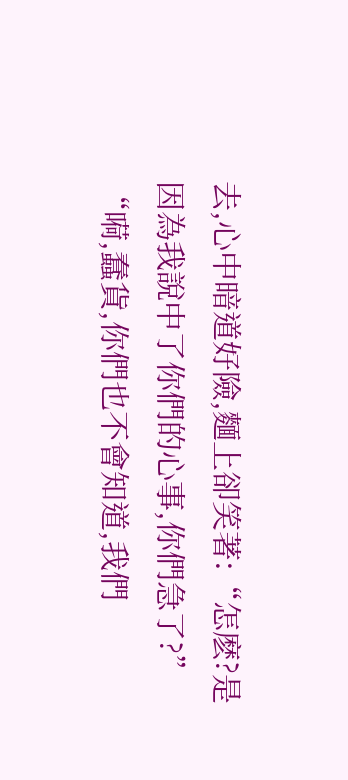去,心中暗道好險,麵上卻笑著:“怎麽?是因為我說中了你們的心事,你們急了?”
“嗬,蠢貨,你們也不會知道,我們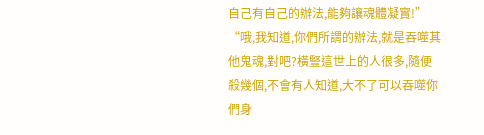自己有自己的辦法,能夠讓魂體凝實!”
“哦,我知道,你們所謂的辦法,就是吞噬其他鬼魂,對吧?橫豎這世上的人很多,隨便殺幾個,不會有人知道,大不了可以吞噬你們身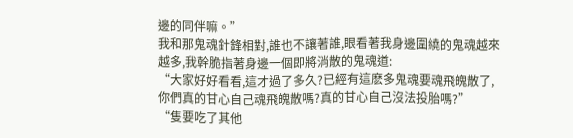邊的同伴嘛。”
我和那鬼魂針鋒相對,誰也不讓著誰,眼看著我身邊圍繞的鬼魂越來越多,我幹脆指著身邊一個即將消散的鬼魂道:
“大家好好看看,這才過了多久?已經有這麽多鬼魂要魂飛魄散了,你們真的甘心自己魂飛魄散嗎?真的甘心自己沒法投胎嗎?”
“隻要吃了其他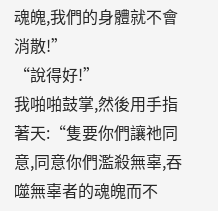魂魄,我們的身體就不會消散!”
“說得好!”
我啪啪鼓掌,然後用手指著天:“隻要你們讓祂同意,同意你們濫殺無辜,吞噬無辜者的魂魄而不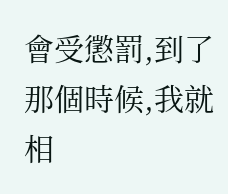會受懲罰,到了那個時候,我就相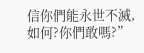信你們能永世不滅,如何?你們敢嗎?”